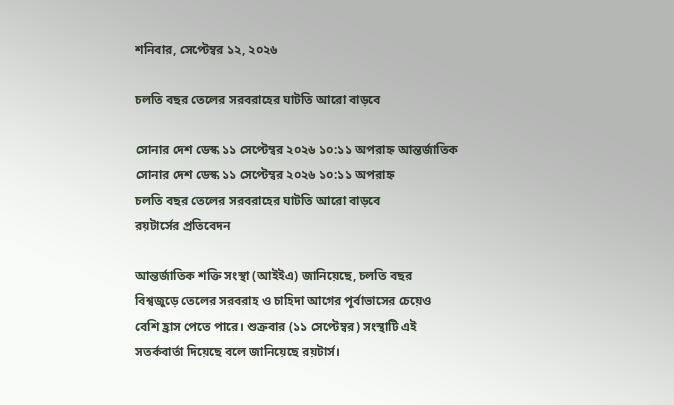শনিবার, সেপ্টেম্বর ১২, ২০২৬

চলতি বছর তেলের সরবরাহের ঘাটতি আরো বাড়বে

সোনার দেশ ডেস্ক ১১ সেপ্টেম্বর ২০২৬ ১০:১১ অপরাহ্ন আন্তর্জাতিক
সোনার দেশ ডেস্ক ১১ সেপ্টেম্বর ২০২৬ ১০:১১ অপরাহ্ন
চলতি বছর তেলের সরবরাহের ঘাটতি আরো বাড়বে
রয়টার্সের প্রতিবেদন

আন্তর্জাতিক শক্তি সংস্থা (আইইএ) জানিয়েছে, চলতি বছর বিশ্বজুড়ে তেলের সরবরাহ ও চাহিদা আগের পূর্বাভাসের চেয়েও বেশি হ্রাস পেতে পারে। শুক্রবার (১১ সেপ্টেম্বর) সংস্থাটি এই সতর্কবার্তা দিয়েছে বলে জানিয়েছে রয়টার্স।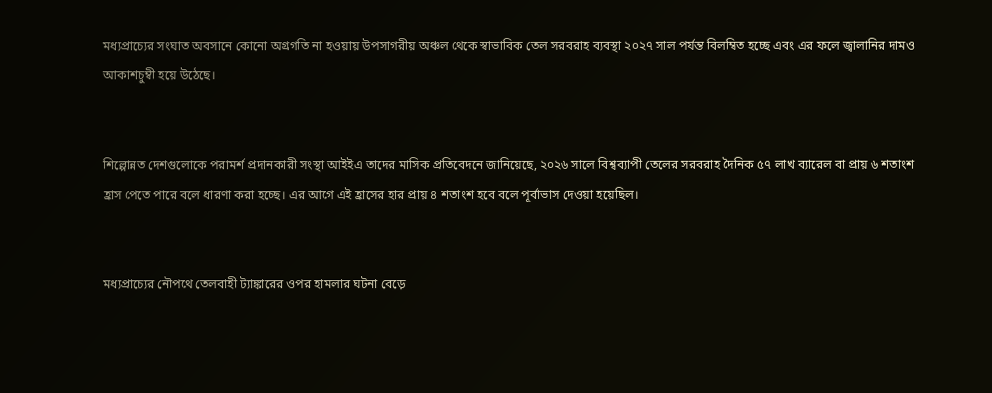মধ্যপ্রাচ্যের সংঘাত অবসানে কোনো অগ্রগতি না হওয়ায় উপসাগরীয় অঞ্চল থেকে স্বাভাবিক তেল সরবরাহ ব্যবস্থা ২০২৭ সাল পর্যন্ত বিলম্বিত হচ্ছে এবং এর ফলে জ্বালানির দামও আকাশচুম্বী হয়ে উঠেছে।


শিল্পোন্নত দেশগুলোকে পরামর্শ প্রদানকারী সংস্থা আইইএ তাদের মাসিক প্রতিবেদনে জানিয়েছে, ২০২৬ সালে বিশ্বব্যাপী তেলের সরবরাহ দৈনিক ৫৭ লাখ ব্যারেল বা প্রায় ৬ শতাংশ হ্রাস পেতে পারে বলে ধারণা করা হচ্ছে। এর আগে এই হ্রাসের হার প্রায় ৪ শতাংশ হবে বলে পূর্বাভাস দেওয়া হয়েছিল।


মধ্যপ্রাচ্যের নৌপথে তেলবাহী ট্যাঙ্কারের ওপর হামলার ঘটনা বেড়ে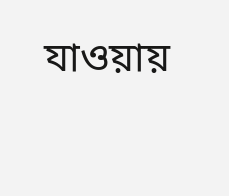যাওয়ায়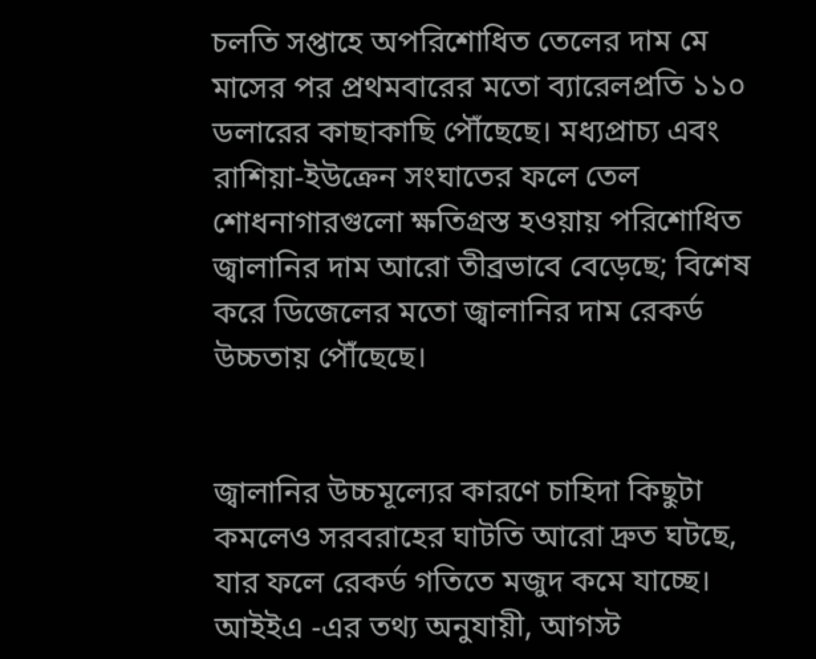চলতি সপ্তাহে অপরিশোধিত তেলের দাম মে মাসের পর প্রথমবারের মতো ব্যারেলপ্রতি ১১০ ডলারের কাছাকাছি পৌঁছেছে। মধ্যপ্রাচ্য এবং রাশিয়া-ইউক্রেন সংঘাতের ফলে তেল শোধনাগারগুলো ক্ষতিগ্রস্ত হওয়ায় পরিশোধিত জ্বালানির দাম আরো তীব্রভাবে বেড়েছে; বিশেষ করে ডিজেলের মতো জ্বালানির দাম রেকর্ড উচ্চতায় পৌঁছেছে।


জ্বালানির উচ্চমূল্যের কারণে চাহিদা কিছুটা কমলেও সরবরাহের ঘাটতি আরো দ্রুত ঘটছে, যার ফলে রেকর্ড গতিতে মজুদ কমে যাচ্ছে। আইইএ -এর তথ্য অনুযায়ী, আগস্ট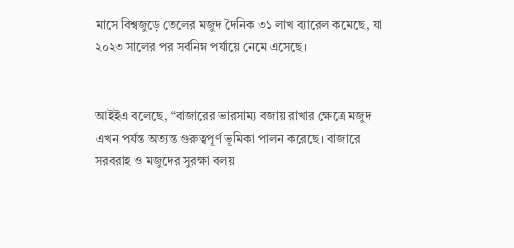মাসে বিশ্বজুড়ে তেলের মজুদ দৈনিক ৩১ লাখ ব্যারেল কমেছে, যা ২০২৩ সালের পর সর্বনিম্ন পর্যায়ে নেমে এসেছে।


আইইএ বলেছে, “বাজারের ভারসাম্য বজায় রাখার ক্ষেত্রে মজুদ এখন পর্যন্ত অত্যন্ত গুরুত্বপূর্ণ ভূমিকা পালন করেছে। বাজারে সরবরাহ ও মজুদের সুরক্ষা বলয়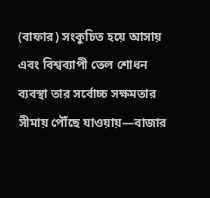(বাফার) সংকুচিত হয়ে আসায় এবং বিশ্বব্যাপী তেল শোধন ব্যবস্থা তার সর্বোচ্চ সক্ষমতার সীমায় পৌঁছে যাওয়ায়—বাজার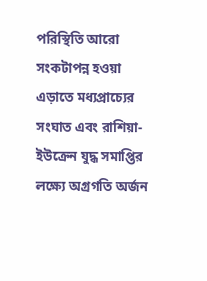পরিস্থিতি আরো সংকটাপন্ন হওয়া এড়াতে মধ্যপ্রাচ্যের সংঘাত এবং রাশিয়া-ইউক্রেন যুদ্ধ সমাপ্তির লক্ষ্যে অগ্রগতি অর্জন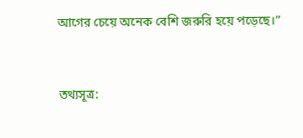আগের চেয়ে অনেক বেশি জরুরি হয়ে পড়েছে।”


তথ্যসূত্র: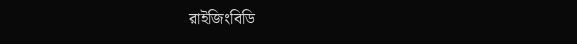রাইজিংবিডি